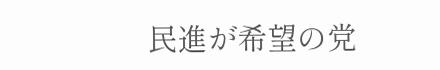民進が希望の党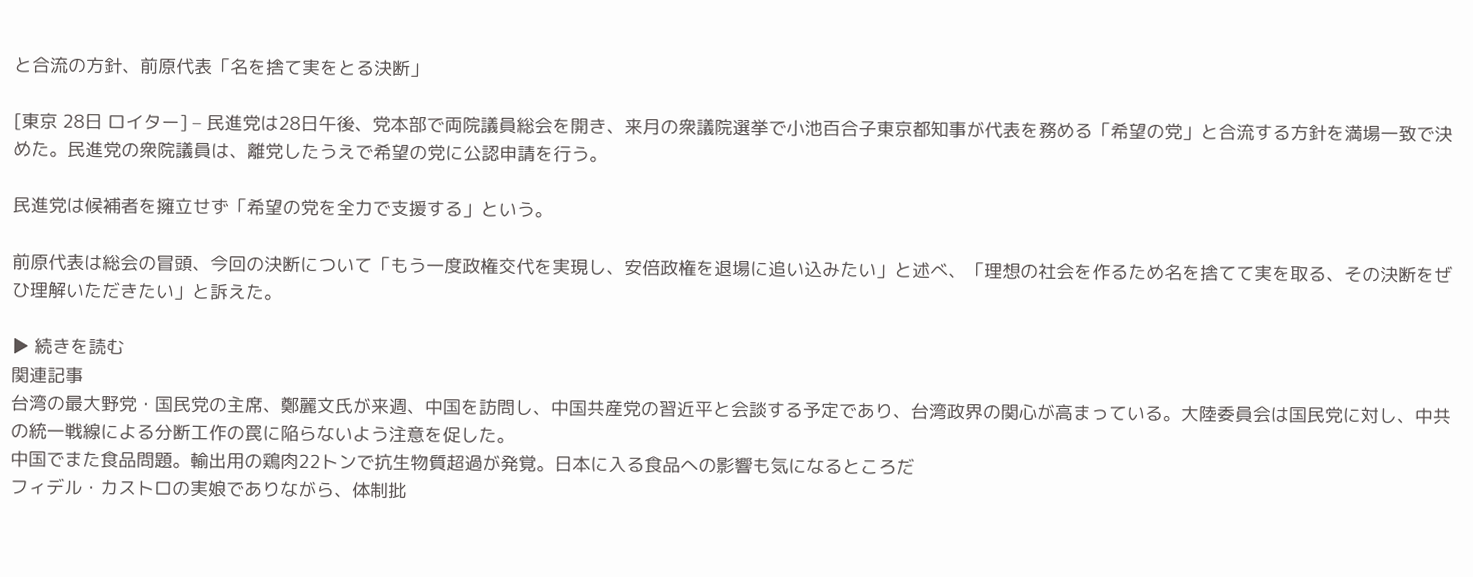と合流の方針、前原代表「名を捨て実をとる決断」

[東京 28日 ロイター] – 民進党は28日午後、党本部で両院議員総会を開き、来月の衆議院選挙で小池百合子東京都知事が代表を務める「希望の党」と合流する方針を満場一致で決めた。民進党の衆院議員は、離党したうえで希望の党に公認申請を行う。

民進党は候補者を擁立せず「希望の党を全力で支援する」という。

前原代表は総会の冒頭、今回の決断について「もう一度政権交代を実現し、安倍政権を退場に追い込みたい」と述べ、「理想の社会を作るため名を捨てて実を取る、その決断をぜひ理解いただきたい」と訴えた。

▶ 続きを読む
関連記事
台湾の最大野党・国民党の主席、鄭麗文氏が来週、中国を訪問し、中国共産党の習近平と会談する予定であり、台湾政界の関心が高まっている。大陸委員会は国民党に対し、中共の統一戦線による分断工作の罠に陥らないよう注意を促した。
中国でまた食品問題。輸出用の鶏肉22トンで抗生物質超過が発覚。日本に入る食品への影響も気になるところだ
フィデル・カストロの実娘でありながら、体制批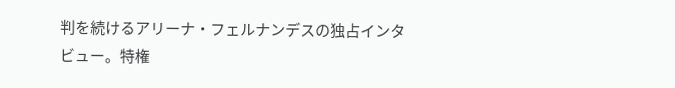判を続けるアリーナ・フェルナンデスの独占インタビュー。特権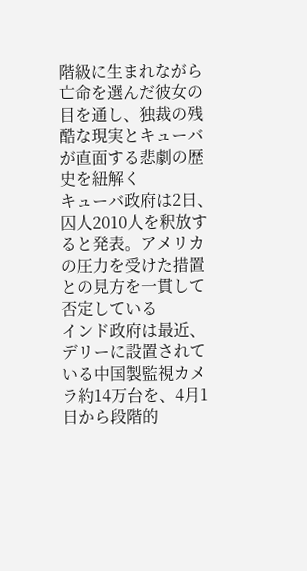階級に生まれながら亡命を選んだ彼女の目を通し、独裁の残酷な現実とキューバが直面する悲劇の歴史を紐解く
キューバ政府は2日、囚人2010人を釈放すると発表。アメリカの圧力を受けた措置との見方を一貫して否定している
インド政府は最近、デリーに設置されている中国製監視カメラ約14万台を、4月1日から段階的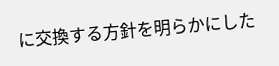に交換する方針を明らかにした